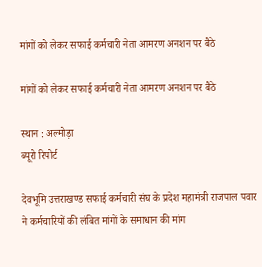मांगों को लेकर सफाई कर्मचारी नेता आमरण अनशन पर बैठे

मांगों को लेकर सफाई कर्मचारी नेता आमरण अनशन पर बैठे

स्थान : अल्मोड़ा
ब्यूरो रिपोर्ट

देवभूमि उत्तराखण्ड सफाई कर्मचारी संघ के प्रदेश महामंत्री राजपाल पवार ने कर्मचारियों की लंबित मांगों के समाधान की मांग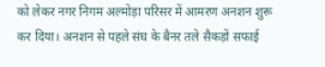को लेकर नगर निगम अल्मोड़ा परिसर में आमरण अनशन शुरू कर दिया। अनशन से पहले संघ के बैनर तले सैकड़ों सफाई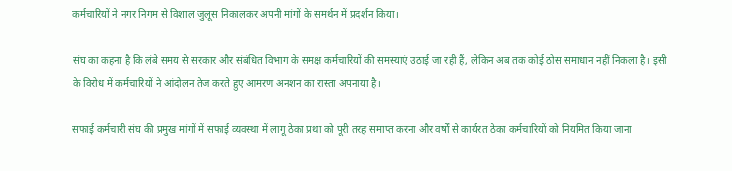कर्मचारियों ने नगर निगम से विशाल जुलूस निकालकर अपनी मांगों के समर्थन में प्रदर्शन किया।

संघ का कहना है कि लंबे समय से सरकार और संबंधित विभाग के समक्ष कर्मचारियों की समस्याएं उठाई जा रही हैं, लेकिन अब तक कोई ठोस समाधान नहीं निकला है। इसी के विरोध में कर्मचारियों ने आंदोलन तेज करते हुए आमरण अनशन का रास्ता अपनाया है।

सफाई कर्मचारी संघ की प्रमुख मांगों में सफाई व्यवस्था में लागू ठेका प्रथा को पूरी तरह समाप्त करना और वर्षों से कार्यरत ठेका कर्मचारियों को नियमित किया जाना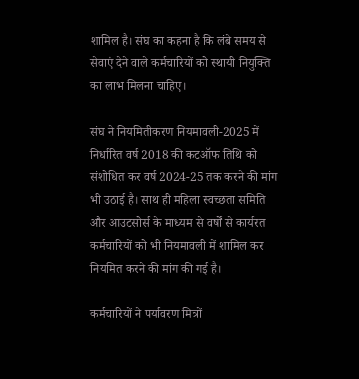शामिल है। संघ का कहना है कि लंबे समय से सेवाएं देने वाले कर्मचारियों को स्थायी नियुक्ति का लाभ मिलना चाहिए।

संघ ने नियमितीकरण नियमावली-2025 में निर्धारित वर्ष 2018 की कटऑफ तिथि को संशोधित कर वर्ष 2024-25 तक करने की मांग भी उठाई है। साथ ही महिला स्वच्छता समिति और आउटसोर्स के माध्यम से वर्षों से कार्यरत कर्मचारियों को भी नियमावली में शामिल कर नियमित करने की मांग की गई है।

कर्मचारियों ने पर्यावरण मित्रों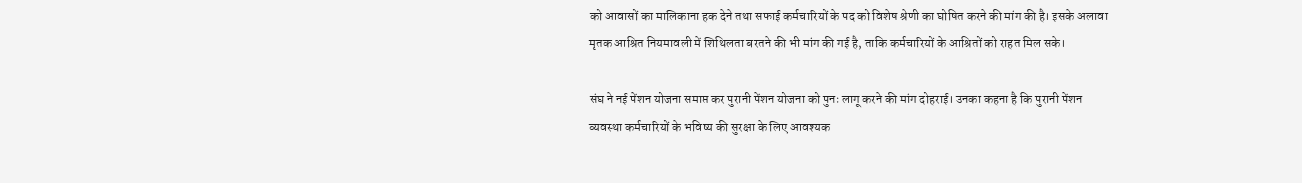को आवासों का मालिकाना हक देने तथा सफाई कर्मचारियों के पद को विशेष श्रेणी का घोषित करने की मांग की है। इसके अलावा मृतक आश्रित नियमावली में शिथिलता बरतने की भी मांग की गई है, ताकि कर्मचारियों के आश्रितों को राहत मिल सके।

संघ ने नई पेंशन योजना समाप्त कर पुरानी पेंशन योजना को पुनः लागू करने की मांग दोहराई। उनका कहना है कि पुरानी पेंशन व्यवस्था कर्मचारियों के भविष्य की सुरक्षा के लिए आवश्यक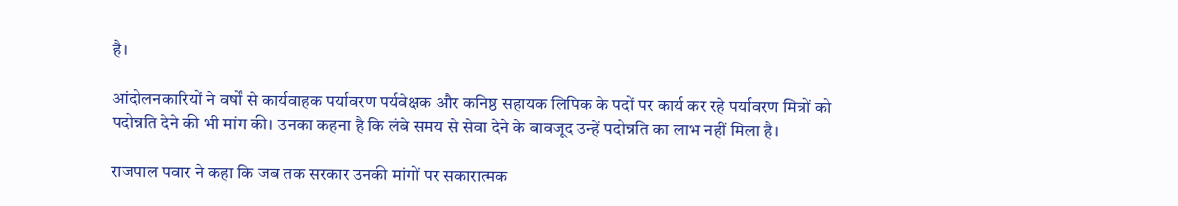है।

आंदोलनकारियों ने वर्षों से कार्यवाहक पर्यावरण पर्यवेक्षक और कनिष्ठ सहायक लिपिक के पदों पर कार्य कर रहे पर्यावरण मित्रों को पदोन्नति देने की भी मांग की। उनका कहना है कि लंबे समय से सेवा देने के बावजूद उन्हें पदोन्नति का लाभ नहीं मिला है।

राजपाल पवार ने कहा कि जब तक सरकार उनकी मांगों पर सकारात्मक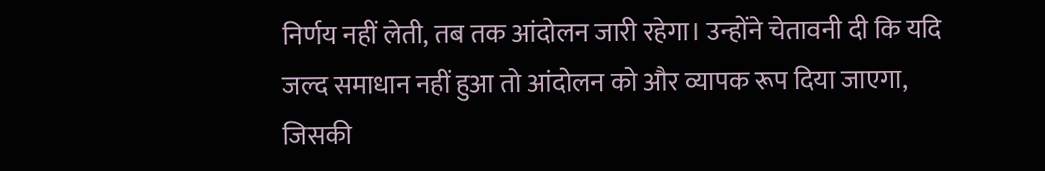निर्णय नहीं लेती, तब तक आंदोलन जारी रहेगा। उन्होंने चेतावनी दी कि यदि जल्द समाधान नहीं हुआ तो आंदोलन को और व्यापक रूप दिया जाएगा, जिसकी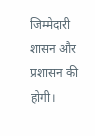जिम्मेदारी शासन और प्रशासन की होगी।